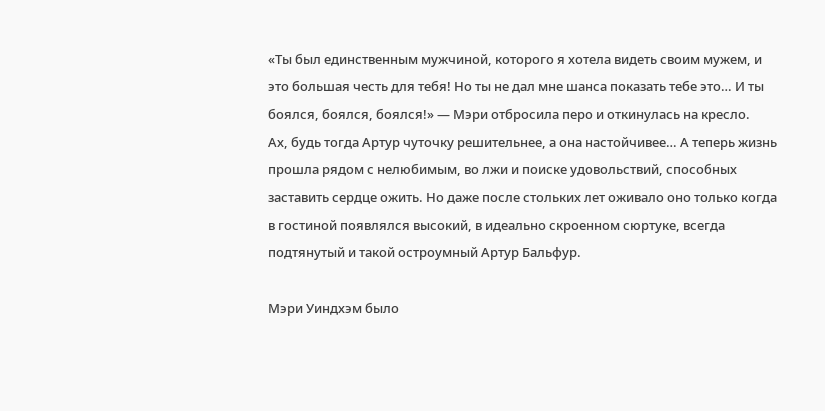«Ты был единственным мужчиной, которого я хотела видеть своим мужем, и это большая честь для тебя! Но ты не дал мне шанса показать тебе это… И ты боялся, боялся, боялся!» — Мэри отбросила перо и откинулась на кресло.
Ах, будь тогда Артур чуточку решительнее, а она настойчивее… А теперь жизнь прошла рядом с нелюбимым, во лжи и поиске удовольствий, способных заставить сердце ожить. Но даже после стольких лет оживало оно только когда в гостиной появлялся высокий, в идеально скроенном сюртуке, всегда подтянутый и такой остроумный Артур Бальфур.

Мэри Уиндхэм было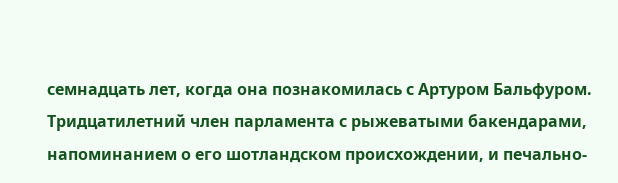семнадцать лет, когда она познакомилась с Артуром Бальфуром. Тридцатилетний член парламента с рыжеватыми бакендарами, напоминанием о его шотландском происхождении, и печально-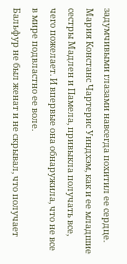задумчивыми глазами навсегда похитил ее сердце. Мария Констанс Чартерис Уиндхэм, как и ее младшие сестры Мадлен и Памела, привыкла получать все, чего пожелает. И впервые она обнаружила, что не все в мире подвластно ее воле.
Бальфур не был женат и не скрывал, что получает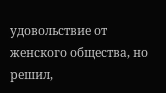удовольствие от женского общества, но решил,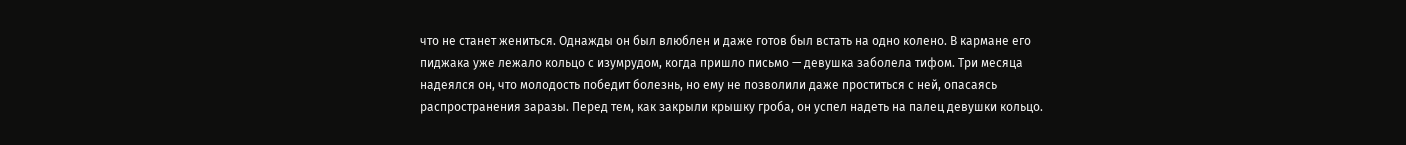что не станет жениться. Однажды он был влюблен и даже готов был встать на одно колено. В кармане его пиджака уже лежало кольцо с изумрудом, когда пришло письмо — девушка заболела тифом. Три месяца надеялся он, что молодость победит болезнь, но ему не позволили даже проститься с ней, опасаясь распространения заразы. Перед тем, как закрыли крышку гроба, он успел надеть на палец девушки кольцо.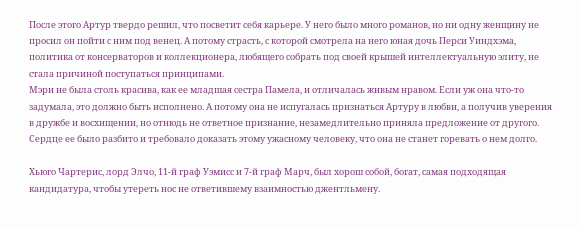После этого Артур твердо решил, что посветит себя карьере. У него было много романов, но ни одну женщину не просил он пойти с ним под венец. А потому страсть, с которой смотрела на него юная дочь Перси Уиндхэма, политика от консерваторов и коллекционера, любящего собрать под своей крышей интеллектуальную элиту, не стала причиной поступаться принципами.
Мэри не была столь красива, как ее младшая сестра Памела, и отличалась живым нравом. Если уж она что-то задумала, это должно быть исполнено. А потому она не испугалась признаться Артуру в любви, а получив уверения в дружбе и восхищении, но отнюдь не ответное признание, незамедлительно приняла предложение от другого. Сердце ее было разбито и требовало доказать этому ужасному человеку, что она не станет горевать о нем долго.

Хьюго Чартерис, лорд Элчо, 11-й граф Уэмисс и 7-й граф Марч, был хорош собой, богат, самая подходящая кандидатура, чтобы утереть нос не ответившему взаимностью джентльмену.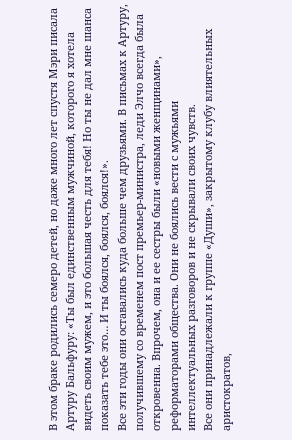В этом браке родились семеро детей, но даже много лет спустя Мэри писала Артуру Бальфуру: «Ты был единственным мужчиной, которого я хотела видеть своим мужем, и это большая честь для тебя! Но ты не дал мне шанса показать тебе это… И ты боялся, боялся, боялся!».
Все эти годы они оставались куда больше чем друзьями. В письмах к Артуру, получившему со временем пост премьер-министра, леди Элчо всегда была откровенна. Впрочем, она и ее сестры были «новыми женщинами», реформаторами общества. Они не боялись вести с мужьями интеллектуальных разговоров и не скрывали своих чувств.
Все они принадлежали к группе «Души», закрытому клубу влиятельных аристократов,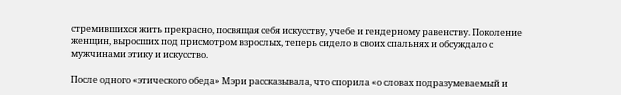стремившихся жить прекрасно, посвящая себя искусству, учебе и гендерному равенству. Поколение женщин, выросших под присмотром взрослых, теперь сидело в своих спальнях и обсуждало с мужчинами этику и искусство.

После одного «этического обеда» Мэри рассказывала, что спорила «о словах подразумеваемый и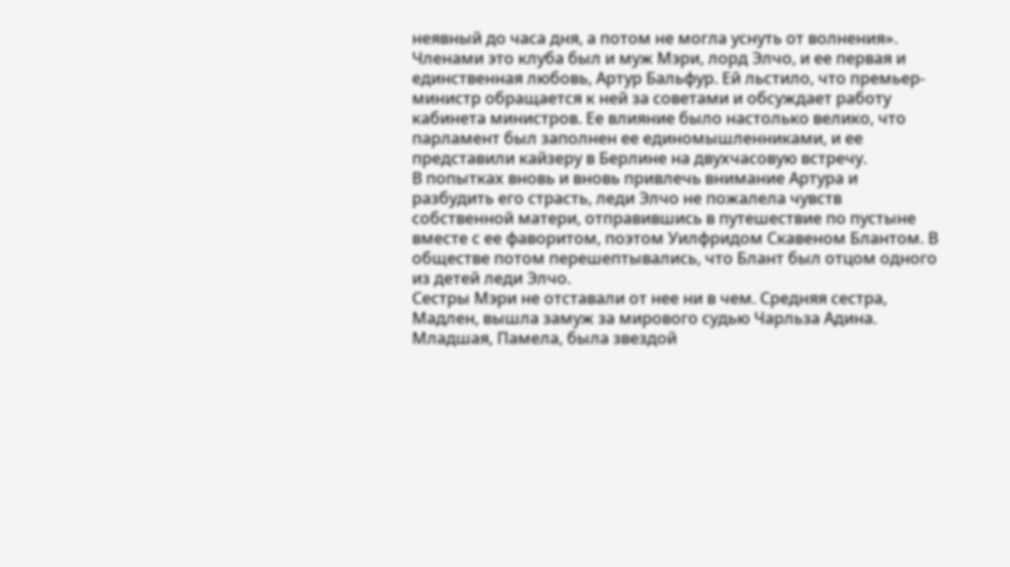неявный до часа дня, а потом не могла уснуть от волнения». Членами это клуба был и муж Мэри, лорд Элчо, и ее первая и единственная любовь, Артур Бальфур. Ей льстило, что премьер-министр обращается к ней за советами и обсуждает работу кабинета министров. Ее влияние было настолько велико, что парламент был заполнен ее единомышленниками, и ее представили кайзеру в Берлине на двухчасовую встречу.
В попытках вновь и вновь привлечь внимание Артура и разбудить его страсть, леди Элчо не пожалела чувств собственной матери, отправившись в путешествие по пустыне вместе с ее фаворитом, поэтом Уилфридом Скавеном Блантом. В обществе потом перешептывались, что Блант был отцом одного из детей леди Элчо.
Сестры Мэри не отставали от нее ни в чем. Средняя сестра, Мадлен, вышла замуж за мирового судью Чарльза Адина. Младшая, Памела, была звездой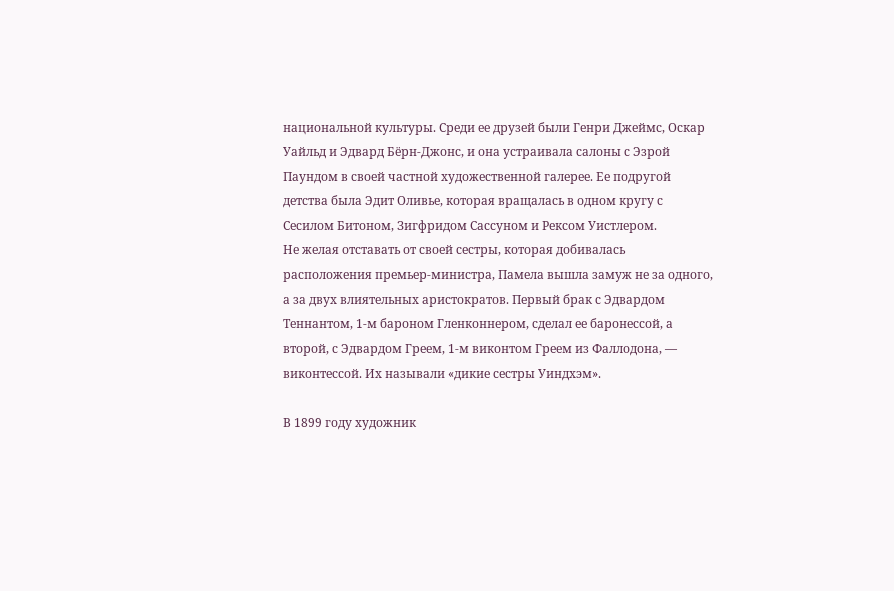национальной культуры. Среди ее друзей были Генри Джеймс, Оскар Уайльд и Эдвард Бёрн-Джонс, и она устраивала салоны с Эзрой Паундом в своей частной художественной галерее. Ее подругой детства была Эдит Оливье, которая вращалась в одном кругу с Сесилом Битоном, Зигфридом Сассуном и Рексом Уистлером.
Не желая отставать от своей сестры, которая добивалась расположения премьер-министра, Памела вышла замуж не за одного, а за двух влиятельных аристократов. Первый брак с Эдвардом Теннантом, 1-м бароном Гленконнером, сделал ее баронессой, а второй, с Эдвардом Греем, 1-м виконтом Греем из Фаллодона, — виконтессой. Их называли «дикие сестры Уиндхэм».

В 1899 году художник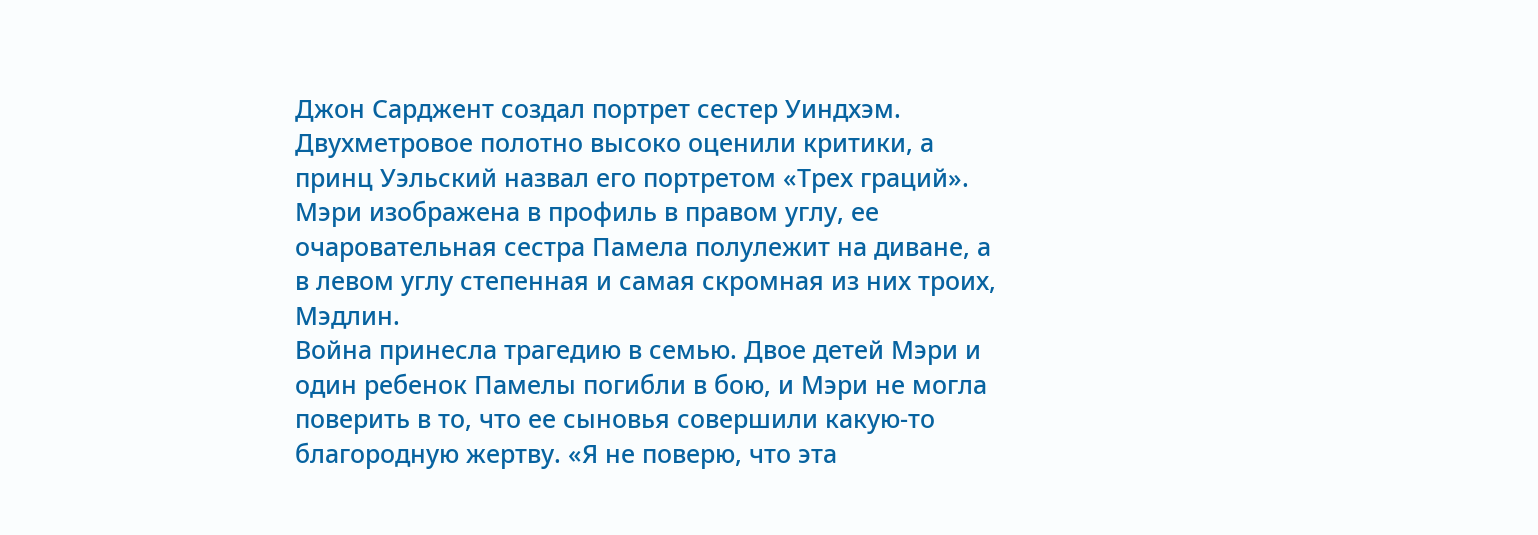Джон Сарджент создал портрет сестер Уиндхэм. Двухметровое полотно высоко оценили критики, а принц Уэльский назвал его портретом «Трех граций». Мэри изображена в профиль в правом углу, ее очаровательная сестра Памела полулежит на диване, а в левом углу степенная и самая скромная из них троих, Мэдлин.
Война принесла трагедию в семью. Двое детей Мэри и один ребенок Памелы погибли в бою, и Мэри не могла поверить в то, что ее сыновья совершили какую-то благородную жертву. «Я не поверю, что эта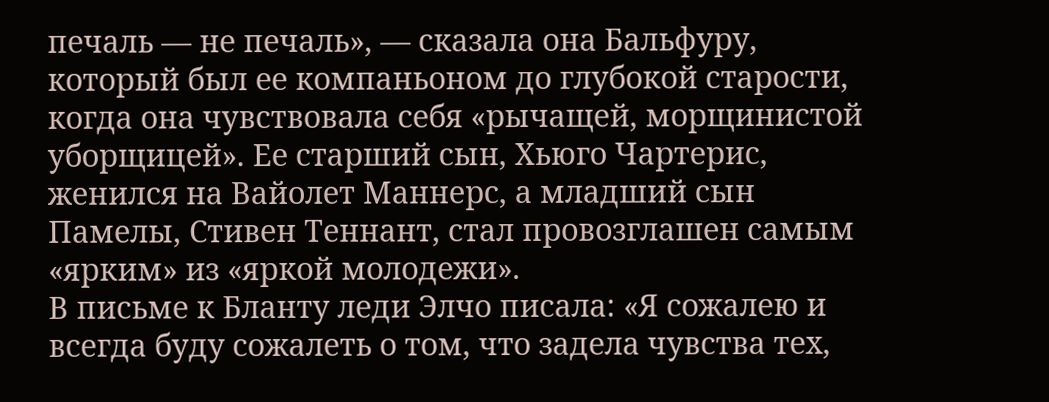печаль — не печаль», — сказала она Бальфуру, который был ее компаньоном до глубокой старости, когда она чувствовала себя «рычащей, морщинистой уборщицей». Ее старший сын, Хьюго Чартерис, женился на Вайолет Маннерс, а младший сын Памелы, Стивен Теннант, стал провозглашен самым «ярким» из «яркой молодежи».
В письме к Бланту леди Элчо писала: «Я сожалею и всегда буду сожалеть о том, что задела чувства тех,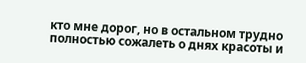кто мне дорог, но в остальном трудно полностью сожалеть о днях красоты и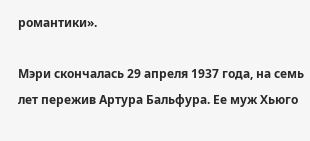романтики».

Мэри скончалась 29 апреля 1937 года, на семь лет пережив Артура Бальфура. Ее муж Хьюго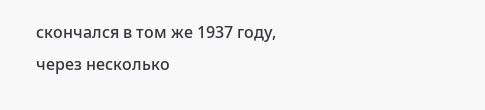скончался в том же 1937 году, через несколько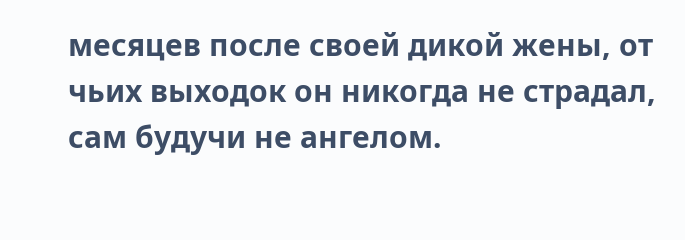месяцев после своей дикой жены, от чьих выходок он никогда не страдал, сам будучи не ангелом.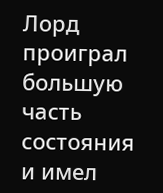Лорд проиграл большую часть состояния и имел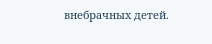внебрачных детей.